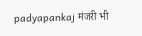padyapankaj मंजरी भी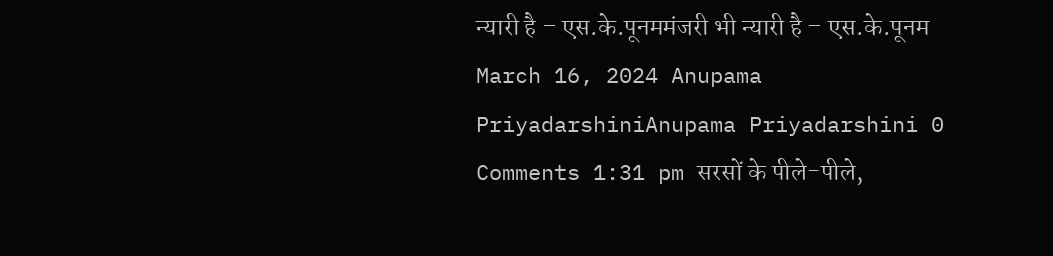न्यारी है – एस.के.पूनममंजरी भी न्यारी है – एस.के.पूनम March 16, 2024 Anupama PriyadarshiniAnupama Priyadarshini 0 Comments 1:31 pm सरसों के पीले-पीले,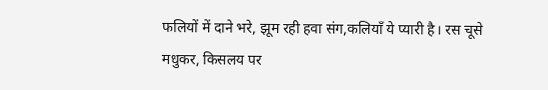फलियों में दाने भरे, झूम रही हवा संग,कलियाँ ये प्यारी है। रस चूसे मधुकर, किसलय पर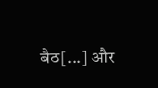बैठ[...] और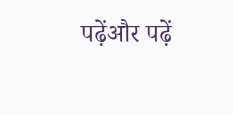पढ़ेंऔर पढ़ें